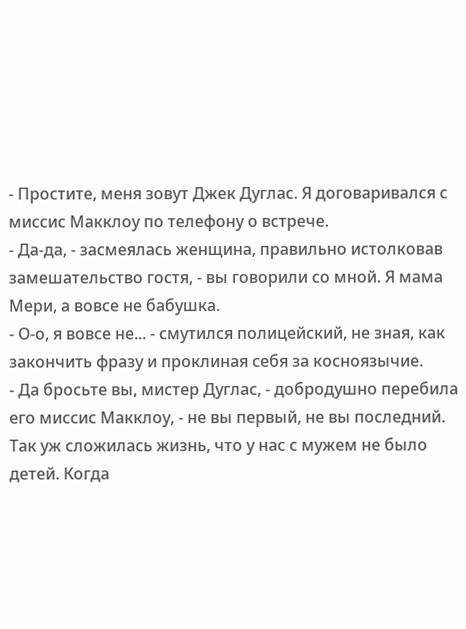- Простите, меня зовут Джек Дуглас. Я договаривался с миссис Макклоу по телефону о встрече.
- Да-да, - засмеялась женщина, правильно истолковав замешательство гостя, - вы говорили со мной. Я мама Мери, а вовсе не бабушка.
- О-о, я вовсе не... - смутился полицейский, не зная, как закончить фразу и проклиная себя за косноязычие.
- Да бросьте вы, мистер Дуглас, - добродушно перебила его миссис Макклоу, - не вы первый, не вы последний. Так уж сложилась жизнь, что у нас с мужем не было детей. Когда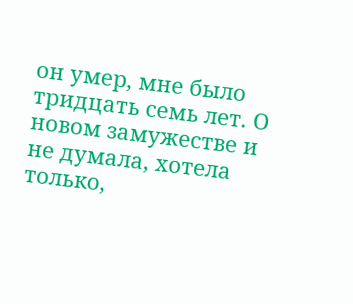он умер, мне было тридцать семь лет. О новом замужестве и не думала, хотела только,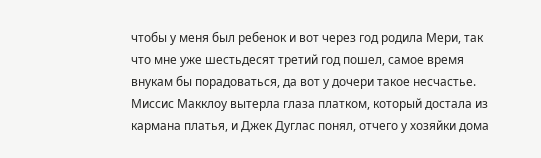чтобы у меня был ребенок и вот через год родила Мери, так что мне уже шестьдесят третий год пошел, самое время внукам бы порадоваться, да вот у дочери такое несчастье.
Миссис Макклоу вытерла глаза платком, который достала из кармана платья, и Джек Дуглас понял, отчего у хозяйки дома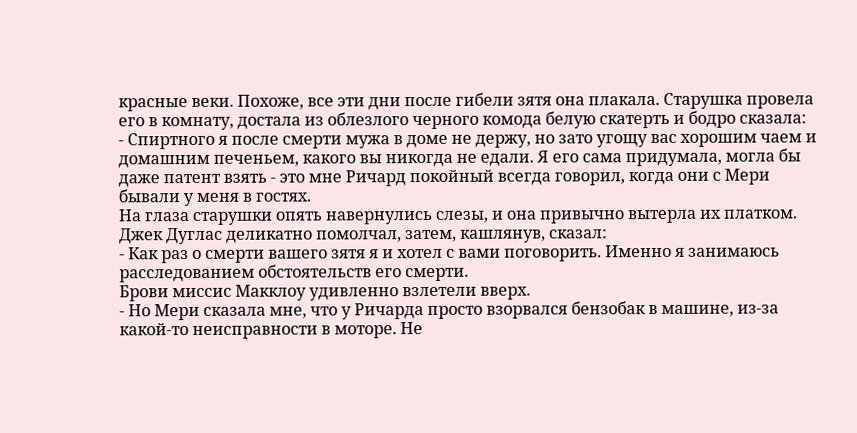красные веки. Похоже, все эти дни после гибели зятя она плакала. Старушка провела его в комнату, достала из облезлого черного комода белую скатерть и бодро сказала:
- Спиртного я после смерти мужа в доме не держу, но зато угощу вас хорошим чаем и домашним печеньем, какого вы никогда не едали. Я его сама придумала, могла бы даже патент взять - это мне Ричард покойный всегда говорил, когда они с Мери бывали у меня в гостях.
На глаза старушки опять навернулись слезы, и она привычно вытерла их платком.
Джек Дуглас деликатно помолчал, затем, кашлянув, сказал:
- Как раз о смерти вашего зятя я и хотел с вами поговорить. Именно я занимаюсь расследованием обстоятельств его смерти.
Брови миссис Макклоу удивленно взлетели вверх.
- Но Мери сказала мне, что у Ричарда просто взорвался бензобак в машине, из-за какой-то неисправности в моторе. Не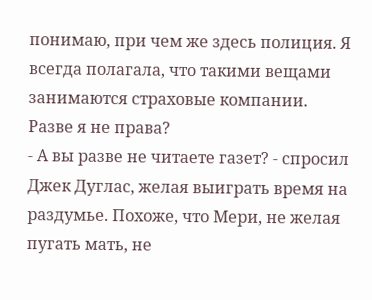понимаю, при чем же здесь полиция. Я всегда полагала, что такими вещами занимаются страховые компании. Разве я не права?
- А вы разве не читаете газет? - спросил Джек Дуглас, желая выиграть время на раздумье. Похоже, что Мери, не желая пугать мать, не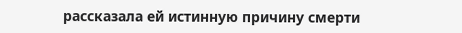рассказала ей истинную причину смерти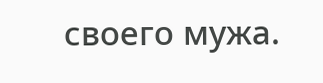своего мужа.